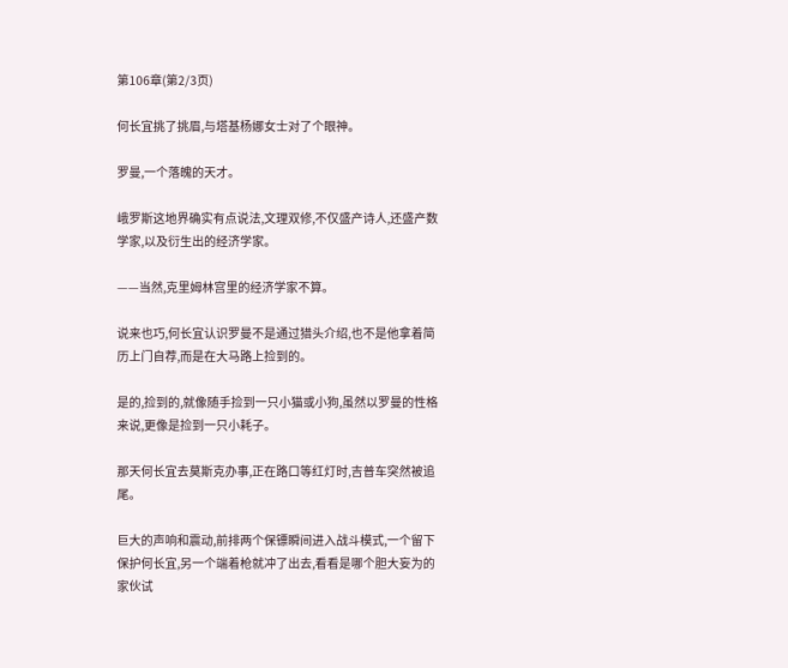第106章(第2/3页)

何长宜挑了挑眉,与塔基杨娜女士对了个眼神。

罗曼,一个落魄的天才。

峨罗斯这地界确实有点说法,文理双修,不仅盛产诗人,还盛产数学家,以及衍生出的经济学家。

——当然,克里姆林宫里的经济学家不算。

说来也巧,何长宜认识罗曼不是通过猎头介绍,也不是他拿着简历上门自荐,而是在大马路上捡到的。

是的,捡到的,就像随手捡到一只小猫或小狗,虽然以罗曼的性格来说,更像是捡到一只小耗子。

那天何长宜去莫斯克办事,正在路口等红灯时,吉普车突然被追尾。

巨大的声响和震动,前排两个保镖瞬间进入战斗模式,一个留下保护何长宜,另一个端着枪就冲了出去,看看是哪个胆大妄为的家伙试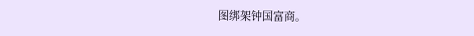图绑架钟国富商。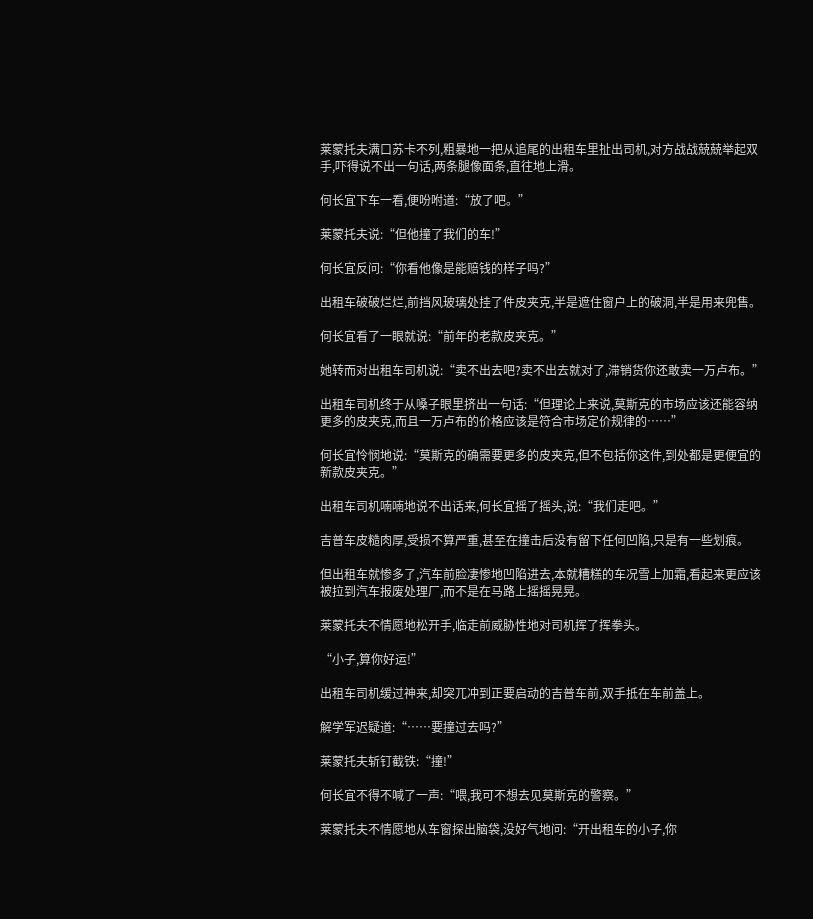莱蒙托夫满口苏卡不列,粗暴地一把从追尾的出租车里扯出司机,对方战战兢兢举起双手,吓得说不出一句话,两条腿像面条,直往地上滑。

何长宜下车一看,便吩咐道:“放了吧。”

莱蒙托夫说:“但他撞了我们的车!”

何长宜反问:“你看他像是能赔钱的样子吗?”

出租车破破烂烂,前挡风玻璃处挂了件皮夹克,半是遮住窗户上的破洞,半是用来兜售。

何长宜看了一眼就说:“前年的老款皮夹克。”

她转而对出租车司机说:“卖不出去吧?卖不出去就对了,滞销货你还敢卖一万卢布。”

出租车司机终于从嗓子眼里挤出一句话:“但理论上来说,莫斯克的市场应该还能容纳更多的皮夹克,而且一万卢布的价格应该是符合市场定价规律的……”

何长宜怜悯地说:“莫斯克的确需要更多的皮夹克,但不包括你这件,到处都是更便宜的新款皮夹克。”

出租车司机喃喃地说不出话来,何长宜摇了摇头,说:“我们走吧。”

吉普车皮糙肉厚,受损不算严重,甚至在撞击后没有留下任何凹陷,只是有一些划痕。

但出租车就惨多了,汽车前脸凄惨地凹陷进去,本就糟糕的车况雪上加霜,看起来更应该被拉到汽车报废处理厂,而不是在马路上摇摇晃晃。

莱蒙托夫不情愿地松开手,临走前威胁性地对司机挥了挥拳头。

“小子,算你好运!”

出租车司机缓过神来,却突兀冲到正要启动的吉普车前,双手抵在车前盖上。

解学军迟疑道:“……要撞过去吗?”

莱蒙托夫斩钉截铁:“撞!”

何长宜不得不喊了一声:“喂,我可不想去见莫斯克的警察。”

莱蒙托夫不情愿地从车窗探出脑袋,没好气地问:“开出租车的小子,你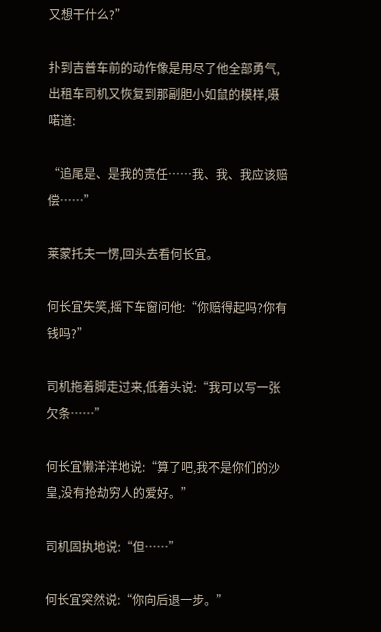又想干什么?”

扑到吉普车前的动作像是用尽了他全部勇气,出租车司机又恢复到那副胆小如鼠的模样,嗫喏道:

“追尾是、是我的责任……我、我、我应该赔偿……”

莱蒙托夫一愣,回头去看何长宜。

何长宜失笑,摇下车窗问他:“你赔得起吗?你有钱吗?”

司机拖着脚走过来,低着头说:“我可以写一张欠条……”

何长宜懒洋洋地说:“算了吧,我不是你们的沙皇,没有抢劫穷人的爱好。”

司机固执地说:“但……”

何长宜突然说:“你向后退一步。”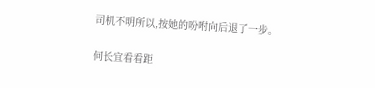司机不明所以,按她的吩咐向后退了一步。

何长宜看看距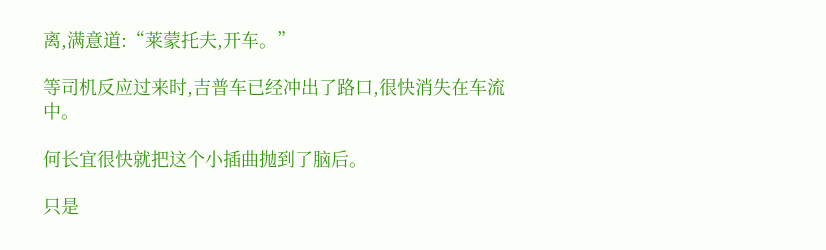离,满意道:“莱蒙托夫,开车。”

等司机反应过来时,吉普车已经冲出了路口,很快消失在车流中。

何长宜很快就把这个小插曲抛到了脑后。

只是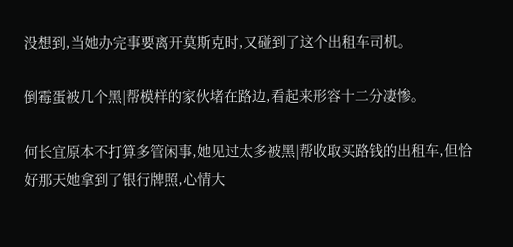没想到,当她办完事要离开莫斯克时,又碰到了这个出租车司机。

倒霉蛋被几个黑|帮模样的家伙堵在路边,看起来形容十二分凄惨。

何长宜原本不打算多管闲事,她见过太多被黑|帮收取买路钱的出租车,但恰好那天她拿到了银行牌照,心情大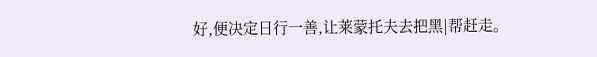好,便决定日行一善,让莱蒙托夫去把黑|帮赶走。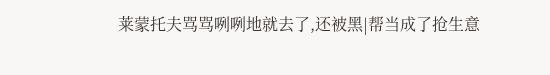莱蒙托夫骂骂咧咧地就去了,还被黑|帮当成了抢生意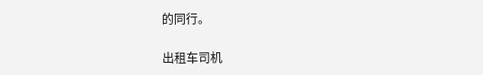的同行。

出租车司机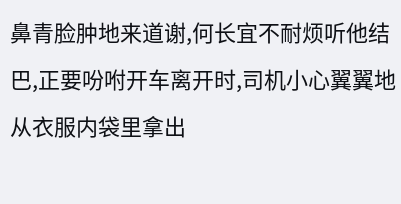鼻青脸肿地来道谢,何长宜不耐烦听他结巴,正要吩咐开车离开时,司机小心翼翼地从衣服内袋里拿出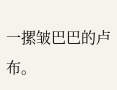一摞皱巴巴的卢布。